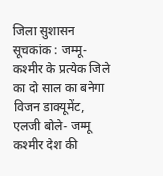जिला सुशासन सूचकांक : जम्मू-कश्मीर के प्रत्येक जिले का दो साल का बनेगा विजन डाक्यूमेंट, एलजी बोले- जम्मू कश्मीर देश की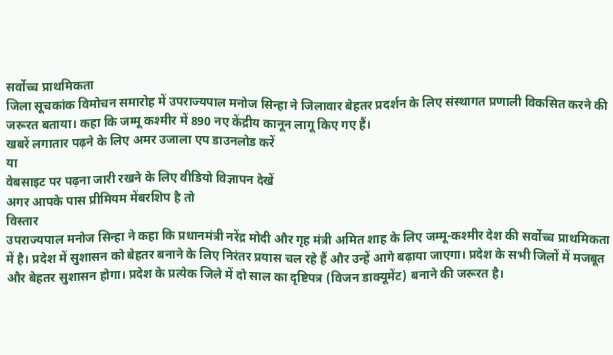सर्वोच्च प्राथमिकता
जिला सूचकांक विमोचन समारोह में उपराज्यपाल मनोज सिन्हा ने जिलावार बेहतर प्रदर्शन के लिए संस्थागत प्रणाली विकसित करने की जरूरत बताया। कहा कि जम्मू कश्मीर में 890 नए केंद्रीय कानून लागू किए गए हैं।
खबरें लगातार पढ़ने के लिए अमर उजाला एप डाउनलोड करें
या
वेबसाइट पर पढ़ना जारी रखने के लिए वीडियो विज्ञापन देखें
अगर आपके पास प्रीमियम मेंबरशिप है तो
विस्तार
उपराज्यपाल मनोज सिन्हा ने कहा कि प्रधानमंत्री नरेंद्र मोदी और गृह मंत्री अमित शाह के लिए जम्मू-कश्मीर देश की सर्वोच्च प्राथमिकता में है। प्रदेश में सुशासन को बेहतर बनाने के लिए निरंतर प्रयास चल रहे हैं और उन्हें आगे बढ़ाया जाएगा। प्रदेश के सभी जिलों में मजबूत और बेहतर सुशासन होगा। प्रदेश के प्रत्येक जिले में दो साल का दृष्टिपत्र (विजन डाक्यूमेंट) बनाने की जरूरत है।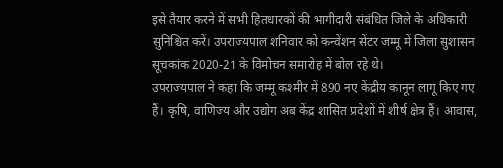इसे तैयार करने में सभी हितधारकों की भागीदारी संबंधित जिले के अधिकारी सुनिश्चित करें। उपराज्यपाल शनिवार को कन्वेंशन सेंटर जम्मू में जिला सुशासन सूचकांक 2020-21 के विमोचन समारोह में बोल रहे थे।
उपराज्यपाल ने कहा कि जम्मू कश्मीर में 890 नए केंद्रीय कानून लागू किए गए हैं। कृषि, वाणिज्य और उद्योग अब केंद्र शासित प्रदेशों में शीर्ष क्षेत्र हैं। आवास,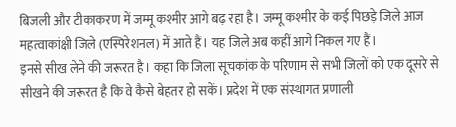बिजली और टीकाकरण में जम्मू कश्मीर आगे बढ़ रहा है। जम्मू कश्मीर के कई पिछड़े जिले आज महत्वाकांक्षी जिले (एस्पिरेशनल) में आते हैं। यह जिले अब कहीं आगे निकल गए हैं।
इनसे सीख लेने की जरूरत है। कहा कि जिला सूचकांक के परिणाम से सभी जिलों को एक दूसरे से सीखने की जरूरत है कि वे कैसे बेहतर हो सकें। प्रदेश में एक संस्थागत प्रणाली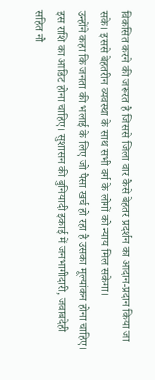विकसित करने की जरूरत है जिससे जिला वार कैसे बेहतर प्रदर्शन का आदान-प्रदान किया जा सके। इससे बेहतरीन व्यवस्था के साथ सभी वर्ग के लोगों को न्याय मिल सकेगा।
उन्होंने कहा कि जनता की भलाई के लिए जो पैसा खर्च हो रहा है उसका मूल्यांकन होना चाहिए। इस राशि का आडिट होना चाहिए। सुशासन की बुनियादी इकाई में जनभागीदारी, जवाबदेही सहित नौ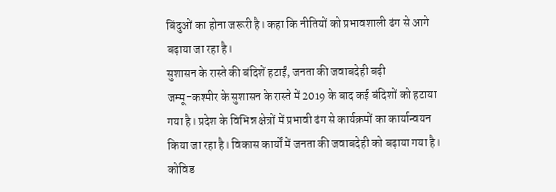बिंदुओं का होना जरूरी है। कहा कि नीतियों को प्रभावशाली ढंग से आगे बढ़ाया जा रहा है।
सुशासन के रास्ते की बंदिशें हटाईं, जनता की जवाबदेही बढ़ी
जम्मू-कश्मीर के सुशासन के रास्ते में 2019 के बाद कई बंदिशों को हटाया गया है। प्रदेश के विभिन्न क्षेत्रों में प्रभावी ढंग से कार्यक्रमों का कार्यान्वयन किया जा रहा है। विकास कार्यों में जनता की जवाबदेही को बढ़ाया गया है। कोविड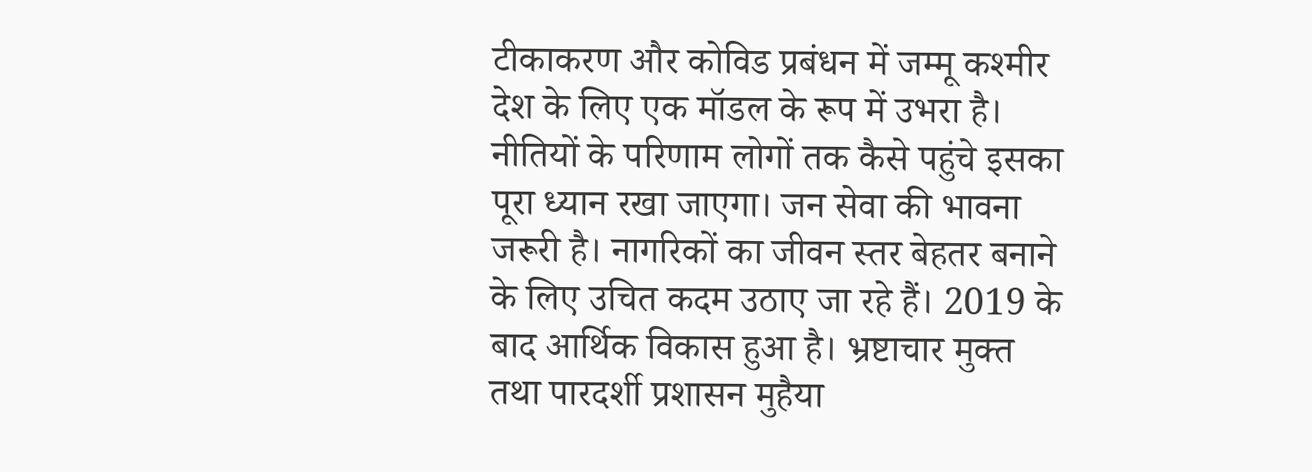टीकाकरण और कोविड प्रबंधन में जम्मू कश्मीर देश के लिए एक मॉडल के रूप में उभरा है।
नीतियों के परिणाम लोगों तक कैसे पहुंचे इसका पूरा ध्यान रखा जाएगा। जन सेवा की भावना जरूरी है। नागरिकों का जीवन स्तर बेहतर बनाने के लिए उचित कदम उठाए जा रहे हैं। 2019 के बाद आर्थिक विकास हुआ है। भ्रष्टाचार मुक्त तथा पारदर्शी प्रशासन मुहैया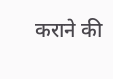कराने की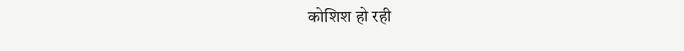कोशिश हो रही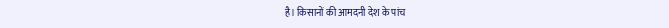है। किसानों की आमदनी देश के पांच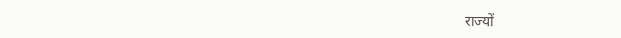राज्यों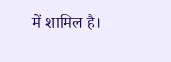में शामिल है।